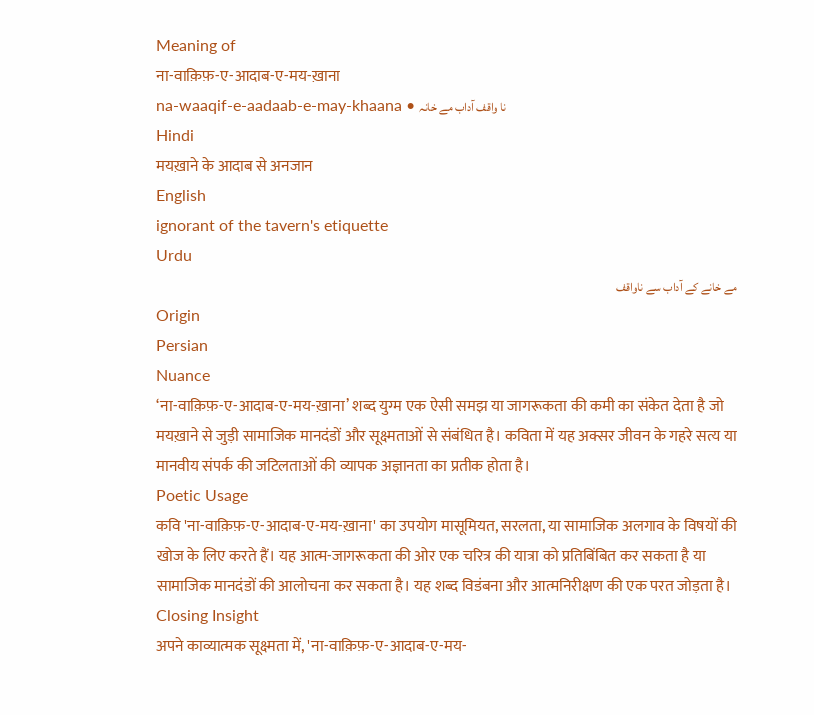Meaning of
ना-वाक़िफ़-ए-आदाब-ए-मय-ख़ाना
na-waaqif-e-aadaab-e-may-khaana • نا واقف آداب مے خانہ
Hindi
मयख़ाने के आदाब से अनजान
English
ignorant of the tavern's etiquette
Urdu
مے خانے کے آداب سے ناواقف
Origin
Persian
Nuance
‘ना-वाक़िफ़-ए-आदाब-ए-मय-ख़ाना’ शब्द युग्म एक ऐसी समझ या जागरूकता की कमी का संकेत देता है जो मयख़ाने से जुड़ी सामाजिक मानदंडों और सूक्ष्मताओं से संबंधित है। कविता में यह अक्सर जीवन के गहरे सत्य या मानवीय संपर्क की जटिलताओं की व्यापक अज्ञानता का प्रतीक होता है।
Poetic Usage
कवि 'ना-वाक़िफ़-ए-आदाब-ए-मय-ख़ाना' का उपयोग मासूमियत, सरलता, या सामाजिक अलगाव के विषयों की खोज के लिए करते हैं। यह आत्म-जागरूकता की ओर एक चरित्र की यात्रा को प्रतिबिंबित कर सकता है या सामाजिक मानदंडों की आलोचना कर सकता है। यह शब्द विडंबना और आत्मनिरीक्षण की एक परत जोड़ता है।
Closing Insight
अपने काव्यात्मक सूक्ष्मता में, 'ना-वाक़िफ़-ए-आदाब-ए-मय-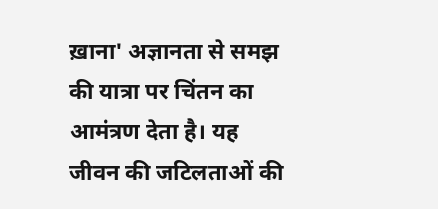ख़ाना' अज्ञानता से समझ की यात्रा पर चिंतन का आमंत्रण देता है। यह जीवन की जटिलताओं की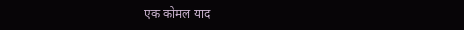एक कोमल याद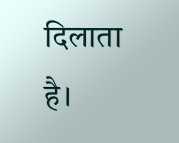दिलाता है।